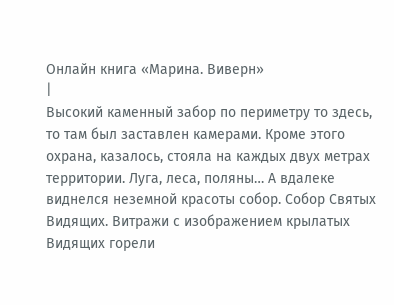Онлайн книга «Марина. Виверн»
|
Высокий каменный забор по периметру то здесь, то там был заставлен камерами. Кроме этого охрана, казалось, стояла на каждых двух метрах территории. Луга, леса, поляны… А вдалеке виднелся неземной красоты собор. Собор Святых Видящих. Витражи с изображением крылатых Видящих горели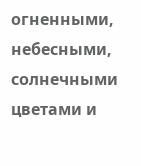огненными, небесными, солнечными цветами и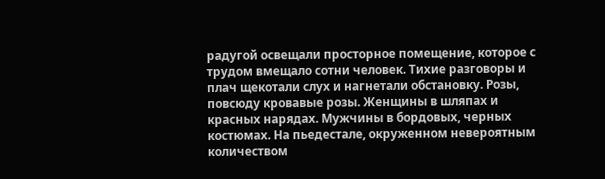радугой освещали просторное помещение, которое с трудом вмещало сотни человек. Тихие разговоры и плач щекотали слух и нагнетали обстановку. Розы, повсюду кровавые розы. Женщины в шляпах и красных нарядах. Мужчины в бордовых, черных костюмах. На пьедестале, окруженном невероятным количеством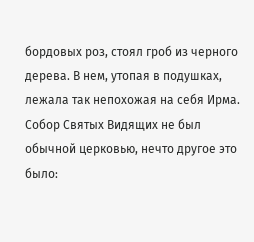бордовых роз, стоял гроб из черного дерева. В нем, утопая в подушках, лежала так непохожая на себя Ирма. Собор Святых Видящих не был обычной церковью, нечто другое это было: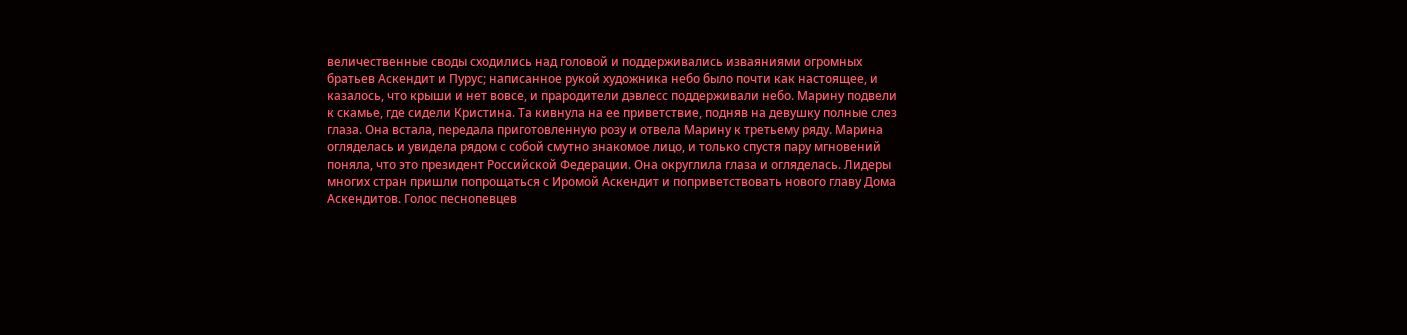величественные своды сходились над головой и поддерживались изваяниями огромных братьев Аскендит и Пурус; написанное рукой художника небо было почти как настоящее, и казалось, что крыши и нет вовсе, и прародители дэвлесс поддерживали небо. Марину подвели к скамье, где сидели Кристина. Та кивнула на ее приветствие, подняв на девушку полные слез глаза. Она встала, передала приготовленную розу и отвела Марину к третьему ряду. Марина огляделась и увидела рядом с собой смутно знакомое лицо, и только спустя пару мгновений поняла, что это президент Российской Федерации. Она округлила глаза и огляделась. Лидеры многих стран пришли попрощаться с Иромой Аскендит и поприветствовать нового главу Дома Аскендитов. Голос песнопевцев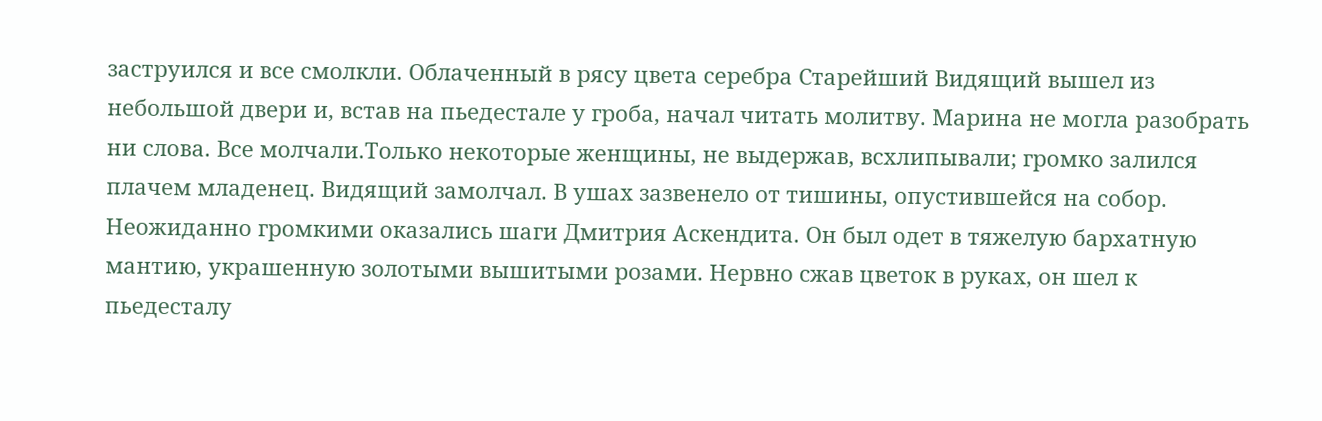заструился и все смолкли. Облаченный в рясу цвета серебра Старейший Видящий вышел из небольшой двери и, встав на пьедестале у гроба, начал читать молитву. Марина не могла разобрать ни слова. Все молчали.Только некоторые женщины, не выдержав, всхлипывали; громко залился плачем младенец. Видящий замолчал. В ушах зазвенело от тишины, опустившейся на собор. Неожиданно громкими оказались шаги Дмитрия Аскендита. Он был одет в тяжелую бархатную мантию, украшенную золотыми вышитыми розами. Нервно сжав цветок в руках, он шел к пьедесталу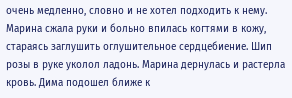очень медленно, словно и не хотел подходить к нему. Марина сжала руки и больно впилась когтями в кожу, стараясь заглушить оглушительное сердцебиение. Шип розы в руке уколол ладонь. Марина дернулась и растерла кровь. Дима подошел ближе к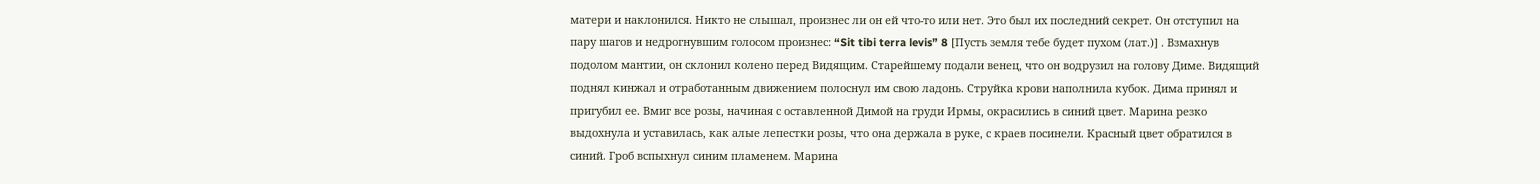матери и наклонился. Никто не слышал, произнес ли он ей что-то или нет. Это был их последний секрет. Он отступил на пару шагов и недрогнувшим голосом произнес: “Sit tibi terra levis” 8 [Пусть земля тебе будет пухом (лат.)] . Взмахнув подолом мантии, он склонил колено перед Видящим. Старейшему подали венец, что он водрузил на голову Диме. Видящий поднял кинжал и отработанным движением полоснул им свою ладонь. Струйка крови наполнила кубок. Дима принял и пригубил ее. Вмиг все розы, начиная с оставленной Димой на груди Ирмы, окрасились в синий цвет. Марина резко выдохнула и уставилась, как алые лепестки розы, что она держала в руке, с краев посинели. Красный цвет обратился в синий. Гроб вспыхнул синим пламенем. Марина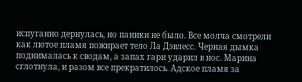испуганно дернулась, но паники не было. Все молча смотрели как лютое пламя пожирает тело Ла Дэвлесс. Черная дымка поднималась к сводам, а запах гари ударил в нос. Марина сглотнула, и разом все прекратилось. Адское пламя за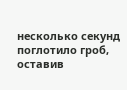несколько секунд поглотило гроб, оставив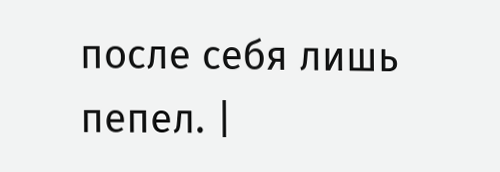после себя лишь пепел. |